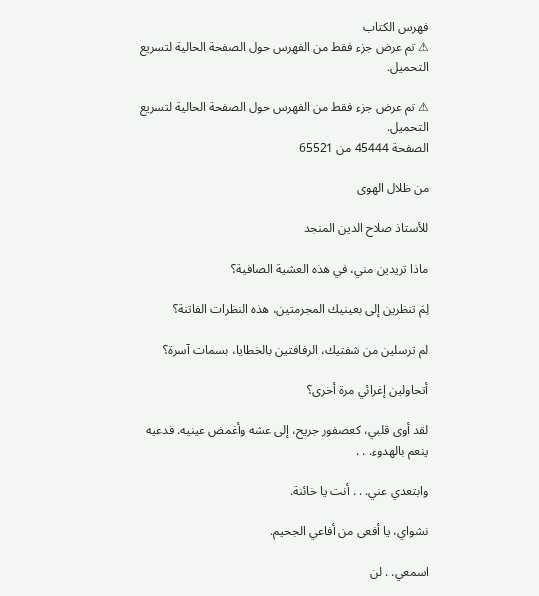فهرس الكتاب
⚠ تم عرض جزء فقط من الفهرس حول الصفحة الحالية لتسريع التحميل.

⚠ تم عرض جزء فقط من الفهرس حول الصفحة الحالية لتسريع التحميل.
الصفحة 45444 من 65521

من ظلال الهوى

للأستاذ صلاح الدين المنجد

ماذا تريدين مني، في هذه العشية الصافية؟

لِمَ تنظرين إلى بعينيك المجرمتين، هذه النظرات الفاتنة؟

لم ترسلين من شفتيك، الرفافتين بالخطايا، بسمات آسرة؟

أتحاولين إغرائي مرة أخرى؟

لقد أوى قلبي، كعصفور جريح، إلى عشه وأغمض عينيه. فدعيه ينعم بالهدوء. . .

وابتعدي عني. . . أنت يا خائنة.

نشواي، يا أفعى من أفاعي الجحيم.

اسمعي. . لن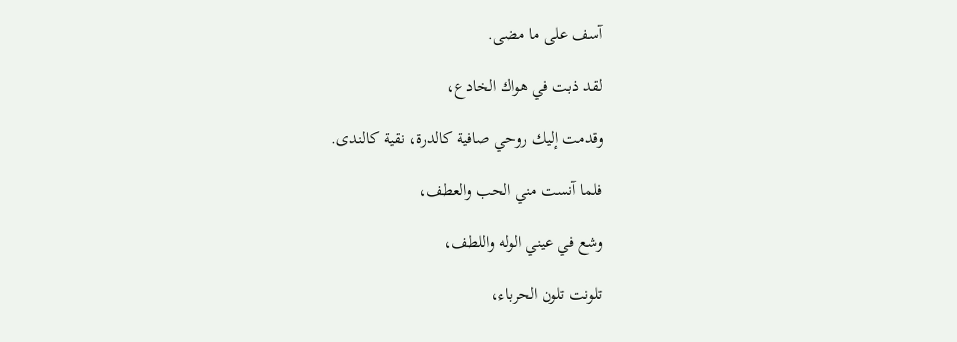آسف على ما مضى.

لقد ذبت في هواك الخادع،

وقدمت إليك روحي صافية كالدرة، نقية كالندى.

فلما آنست مني الحب والعطف،

وشع في عيني الوله واللطف،

تلونت تلون الحرباء،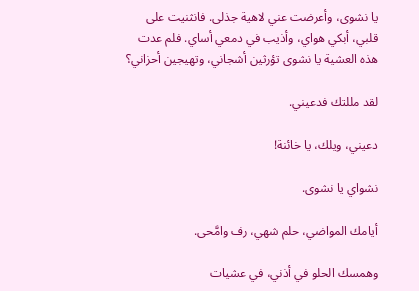يا نشوى، وأعرضت عني لاهية جذلى. فانثنيت على قلبي، أبكي هواي، وأذيب في دمعي أساي. فلم عدت هذه العشية يا نشوى تؤرثين أشجاني، وتهيجين أحزاني؟

لقد مللتك فدعيني.

دعيني، ويلك، يا خائنة!

نشواي يا نشوى.

أيامك المواضي، حلم شهي، رف وامَّحى.

وهمسك الحلو في أذني، في عشيات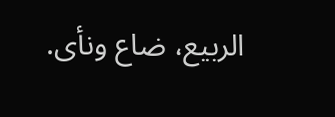الربيع، ضاع ونأى.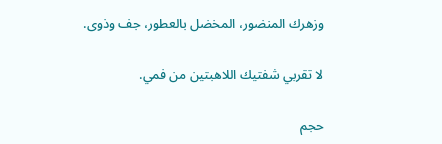وزهرك المنضور، المخضل بالعطور، جف وذوى.

لا تقربي شفتيك اللاهبتين من فمي.

حجم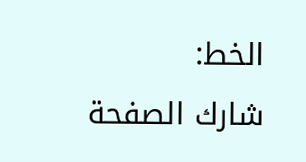الخط:
شارك الصفحة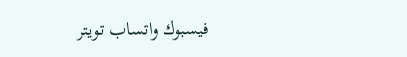فيسبوك واتساب تويتر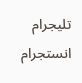تليجرام انستجرام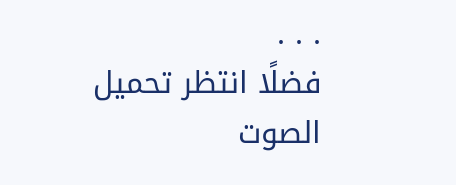. . .
فضلًا انتظر تحميل الصوت